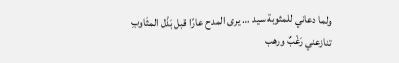ولما دعاني للمثوبة سيد … يرى المدح عارًا قبل بَذْل المثَاوبِ
تنازعني رَغْبٌ ورهب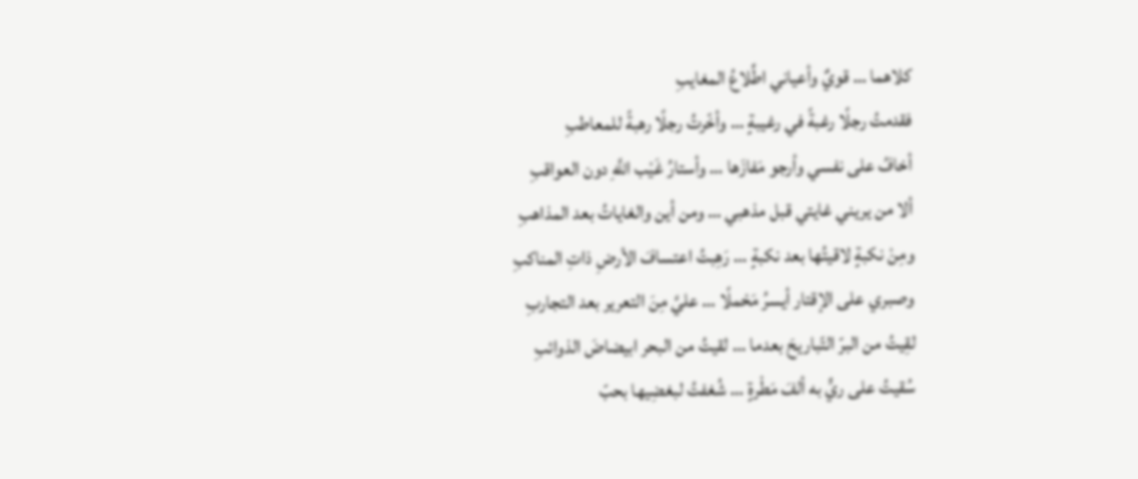كلاهما … قويٌ وأعياني اطِّلاعُ المغايبِ
فقدمتُ رجلًا رغبةً في رغيبةٍ … وأخّرتُ رجلًا رهبةً للمعاطبِ
أخافُ على نفسي وأرجو مَفازَها … وأستارُ غَيْب اللَّهِ دون العواقبِ
ألا من يريني غايتي قبل مذهبي … ومن أين والغاياتُ بعد المذاهبِ
ومِنْ نكبةٍ لاقيتُها بعد نكبةٍ … رَهِبتُ اعتسافَ الأرضِ ذاتِ المناكبِ
وصبري على الإقتار أيسرُ مَحْملًا … عليَّ مِنَ التعرير بعد التجاربِ
لقِيتُ من البرّ التّباريحَ بعدما … لقيتُ من البحر ابيضاضَ الذوائبِ
سُقيتُ على ريٍّ به ألفَ مَطْرةٍ … شُغفتُ لبغضِيها بحبّ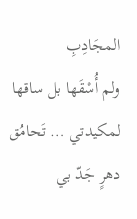المجَادِبِ
ولم أُسْقَها بل ساقها لمكيدتي … تَحامُق دهرٍ جَدّ بي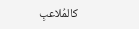كالمُلاعبِ